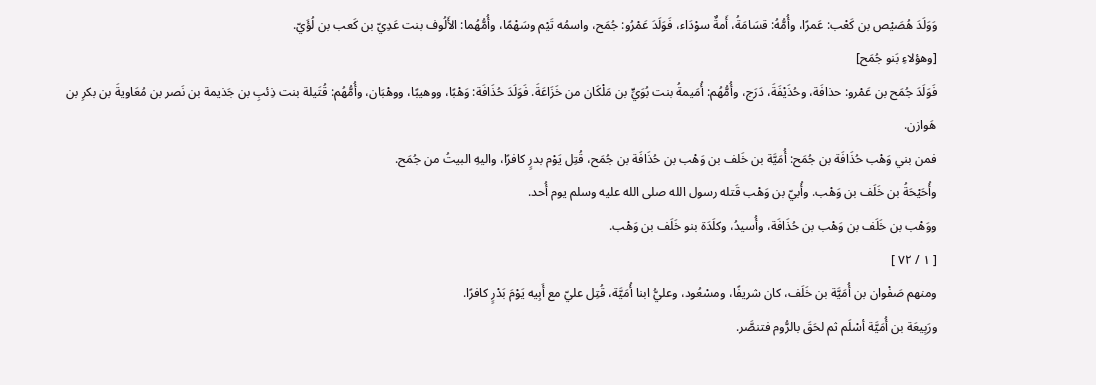وَوَلَدَ هُصَيْص بن كَعْب: عَمرًا، وأُمُّهُ: قسَامَةُ، أَمةٌ سوْدَاء، فَوَلَدَ عَمْرُو: جُمَح، واسمُه تَيْم وسَهْمًا، وأُمُّهُما: الأَلُوف بنت عَدِيّ بن كَعب بن لُؤَيّ.
[وهؤلاءِ بَنو جُمَح]
فَوَلَدَ جُمَح بن عَمْرو: حذافَة، وحُذَيْفَةَ، دَرَج، وأُمُّهُم: أُمَيمةُ بنت بُوَيٍّ بن مَلْكَان من خَزَاعَةَ. فَوَلَدَ حُذَافَة: وَهْبًا، ووهيبًا، ووهْبَان، وأُمُّهُم: قُتَيلة بنت ذِئبِ بن جَذيمة بن نَصر بن مُعَاويةَ بن بكرِ بن هَوازن.
فمن بني وَهْب حُذَافَة بن جُمَح: أُمَيَّة بن خَلف بن وَهْب بن حُذَافَة بن جُمَح، قُتِل يَوْم بدرٍ كافرًا، واليهِ البيتُ من جُمَح.
وأُحَيْحَةُ بن خَلَف بن وَهْب. وأُبيّ بن وَهْب قَتله رسول الله صلى الله عليه وسلم يوم أُحد.
ووَهْب بن خَلَف بن وَهْب بن حُذَافَة، وأُسيدُ، وكلَدَة بنو خَلَف بن وَهْب.
[ ١ / ٧٢ ]
ومنهم صَفْوان بن أُمَيَّة بن خَلَف، كان شريفًا، ومسْعُود، وعليُّ ابنا أُمَيَّة، قُتِل عليّ مع أَبِيه يَوْمَ بَدْرٍ كافرًا.
ورَبِيعَة بن أُمَيَّة أسْلَم ثم لحَقَ بالرُّوم فتنصَّر.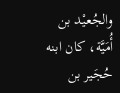والجُعيْد بن أُمَيَّة، كان ابنه حُجَير بن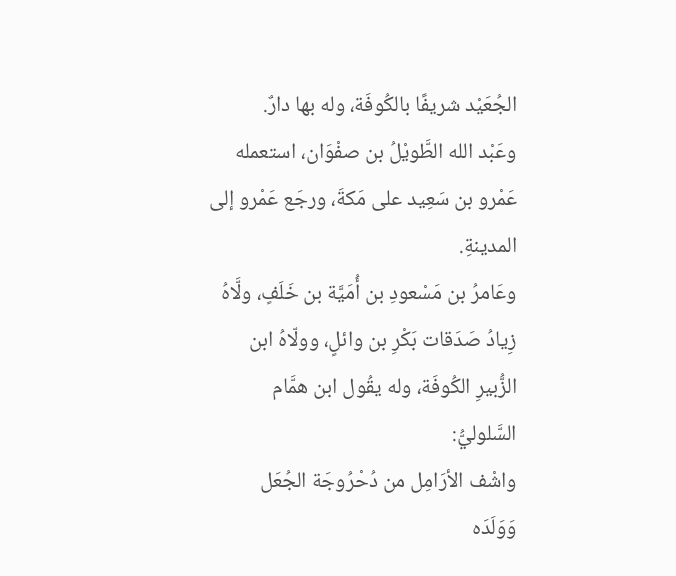الجُعَيْد شريفًا بالكُوفَة، وله بها دارٌ.
وعَبْد الله الطَّويْلُ بن صفْوَان، استعمله عَمْرو بن سَعِيد على مَكةَ، ورجَع عَمْرو إلى المدينةِ.
وعَامرُ بن مَسْعودِ بن أُمَيَّة بن خَلَفٍ، ولَّاهُ زِيادُ صَدَقات بَكْرِ بن وائلٍ، وولّاهُ ابن الزُّبيرِ الكُوفَة، وله يقُول ابن همَّام السَّلوليُّ:
واشْف الأرَامِل من دُحْرُوجَة الجُعَل
وَوَلَدَه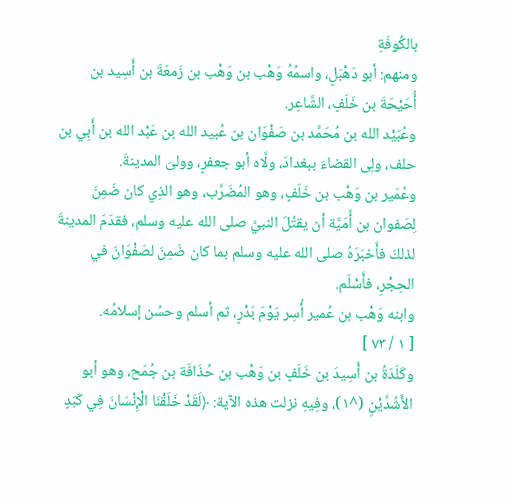بالكُوفَةِ
ومنهم: أبو دَهْبَلٍ، واسمُهُ وَهْب بن وَهْب بن زَمعَةَ بن أَسِيد بن أُحَيْحَةَ بن خَلَفٍ، الشَّاعِر.
وعُبَيْد الله بن مُحَمَّد بن صَفْوَان بن عُبيد الله بن عَبْد الله بن أَبِي بن حلف، ولِى القضاءَ ببغدادَ، ولَّاه أبو جعفرٍ، وولىَ المدينةَ.
وعُمَير بن وَهْب بن خَلَفٍ، وهو المُضَرَّب، وهو الذِي كان ضَمِنَ لِصَفوان بن أُمَيَّة أن يقتُلَ النبيَّ صلى الله عليه وسلم، فقدَمَ المدينةَ لذلكَ فأَخبَرَهُ صلى الله عليه وسلم بما كان ضَمِنَ لصَفْوَانَ في الحِجْرِ، فأَسْلَم.
وابنه وَهْب بن عُمير أُسِر يَوْمَ بَدْرٍ، ثم أسلم وحسُن إسلامُه.
[ ١ / ٧٣ ]
وكَلَدَةُ بن أَسِيدَ بن خَلَفٍ بن وَهْب بن حُذَافَة بن جُمَح، وهو أبو الأَشُدَّيْنِ (^١)، وفِيهِ نزلت هذه الآية: ﴿لَقَدْ خَلَقْنَا الْإِنْسَانَ فِي كَبَدٍ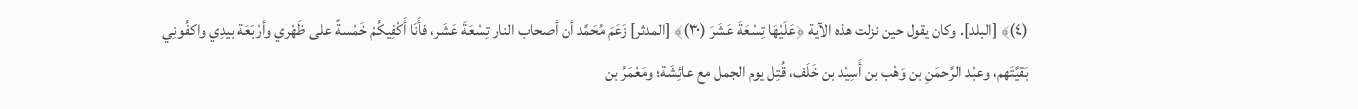(٤)﴾ [البلد]. وكان يقول حين نزلت هذه الآية ﴿عَلَيْهَا تِسْعَةَ عَشَرَ (٣٠)﴾ [المدثر] زَعَمَ مُحَمَّد أن أصحاب النار تِسْعَةَ عَشَر، فأَنَا أَكْفِيكُمْ خَمْسةً على ظَهْري وأرْبَعَة بيدِي واكفُونِي بَقيَّتَهم، وعبْد الرَّحمَنِ بن وَهْب بن أَسِيْد بن خَلَف، قُتِل يوم الجمل مع عائِشَة؛ ومَعْمَرُ بن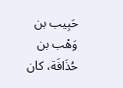حَبِيب بن وَهْب بن حُذَافَة، كان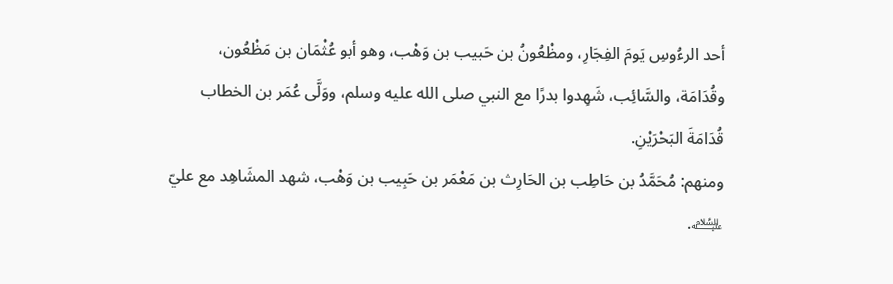أحد الرءُوسِ يَومَ الفِجَارِ، ومظْعُونُ بن حَبيب بن وَهْب، وهو أبو عُثْمَان بن مَظْعُون، وقُدَامَة، والسَّائِب، شَهِدوا بدرًا مع النبي صلى الله عليه وسلم، ووَلَّى عُمَر بن الخطاب قُدَامَةَ البَحْرَيْنِ.
ومنهم: مُحَمَّدُ بن حَاطِب بن الحَارِث بن مَعْمَر بن حَبِيب بن وَهْب، شهد المشَاهِد مع عليّ ﵇.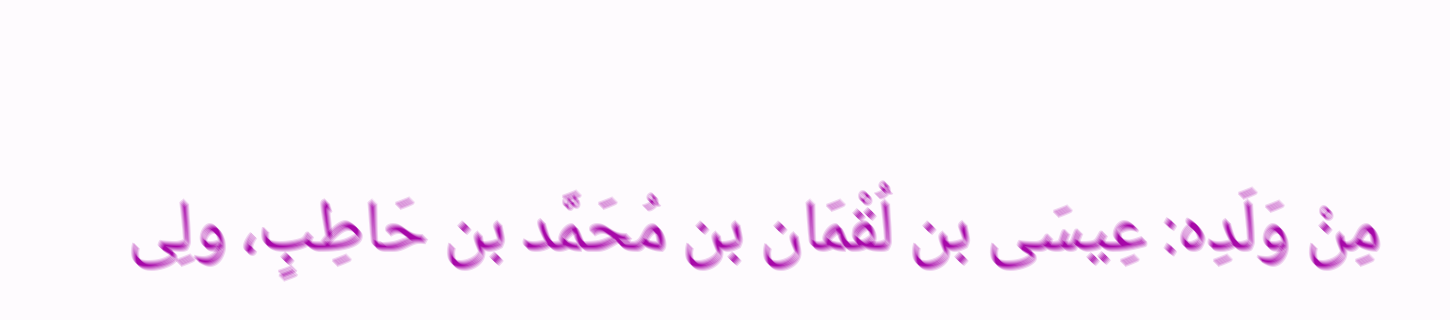مِنْ وَلَدِه: عِيسَى بن لُقْمَان بن مُحَمَّد بن حَاطِبٍ، ولِى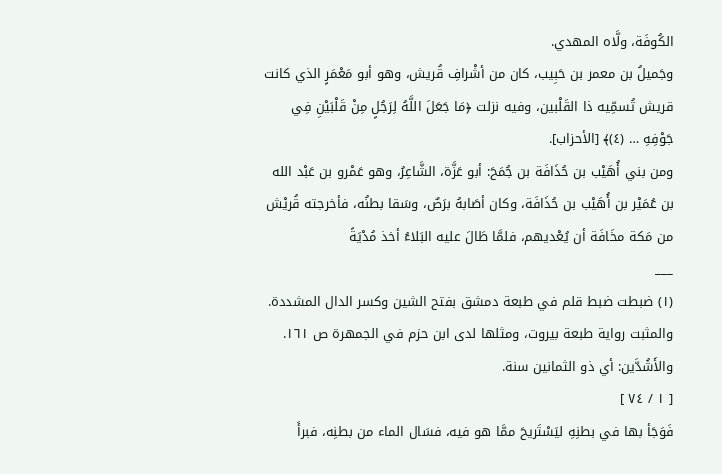الكُوفَة، ولَّاه المهدي.
وجَميلُ بن معمر بن حَبِيب، كان من أشْرافِ قُريش، وهو أبو مَعْمَرٍ الذي كانت قريش تُسمِّيه ذا القَلْبين، وفيه نزلت ﴿مَا جَعَلَ اللَّهُ لِرَجُلٍ مِنْ قَلْبَيْنِ فِي جَوْفِهِ … (٤)﴾ [الأحزاب].
ومن بني أُهَيْب بن حُذَافَة بن جُمَحَ: أبو عَزَّة، الشَّاعِرُ، وهو عَمْرو بن عَبْد الله بن عُمَيْر بن أُهَيْب بن حُذَافَة، وكان أصَابهُ برَصٌ، وسَقا بطنُه، فأخرجته قُريْش من مَكة مخَافَة أن يُعْديهم، فلمَّا طَالَ عليه البَلاءُ أخذ مُدْيَةً
___
(١) ضبطت ضبط قلم في طبعة دمشق بفتح الشين وكسر الدال المشددة. والمثبت رواية طبعة بيروت، ومثلها لدى ابن حزم في الجمهرة ص ١٦١. والأَشُدَّين: أي ذو الثمانين سنة.
[ ١ / ٧٤ ]
فَوَجَأ بها في بطنِهِ ليَسْتَريحَ ممَّا هو فيه، فسَال الماء من بطنِه، فبرأَ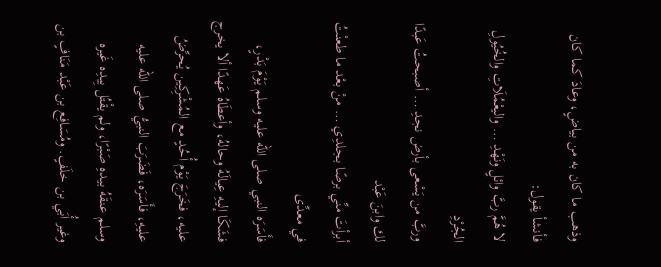وذهب ما كان به من بياضٍ، وعادَ كما كان فأنشأ يقول:
لا هُمَّ ربَّ وائلٍ ونَهْدِ … واليعْمُلَاتِ والخُيُولِ الجُرْدِ
وربَّ من يَسْعى بأرض نجدِ … أصبحتُ عَبدًا لك وابنَ عَبْد
أبرأتَ منِّي برصًا بجلدِي … منْ بعْد ما طعنْتُ في معدِّى
فأَسَرَه النبي صلى الله عليه وسلم يَوْمَ بَدْرٍ، فشَكَا إليهِ عِيالَهُ وحالهُ، وأعطَاهُ عَهدًا ألا يخرج عليه، فخَرَجَ يَوْم أُحُدٍ مع المُشْرِكِين يُحرِّضُ عليهِ، فأَسَرَه، فَضَرَبَ النبيُّ صلى الله عليه وسلم عنقَهُ بيدهِ صَبْرًا، ولم يقْتُل بِيدِه غَيره وغير أُبَي بن خلَفٍ. ومُسَافِع بن عَبْد مَنَافٍ بن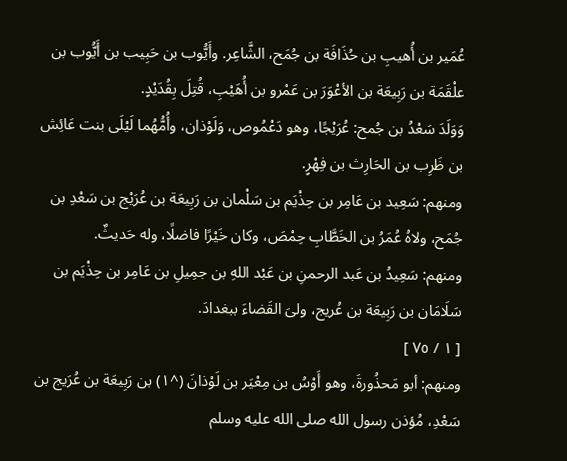عُمَير بن أُهيبِ بن حُذَافَة بن جُمَح، الشَّاعِر. وأَيُّوب بن حَبِيب بن أَيُّوب بن علْقَمَة بن رَبِيعَة بن الأعْوَرَ بن عَمْرو بن أُهَيْبِ، قُتِلَ بِقُدَيْدٍ.
وَوَلَدَ سَعْدُ بن جُمح: عُرَيْجًا، وهو دَعْمُوص، وَلَوْذان، وأُمُّهُما لَيْلَى بنت عَائِش بن ظَرِب بن الحَارِث بن فِهْرٍ.
ومنهم: سَعِيد بن عَامِر بن حِذْيَم بن سَلْمان بن رَبِيعَة بن عُرَيْج بن سَعْدِ بن جُمَح، ولاهُ عُمَرُ بن الخَطَّابِ حِمْصَ، وكان خَيْرًا فاضلًا، وله حَديثٌ.
ومنهم: سَعِيدُ بن عَبد الرحمنِ بن عَبْد اللهِ بن جمِيلِ بن عَامِر بن حِذْيَم بن سَلَامَان بن رَبِيعَة بن عُريج، ولىَ القَضاءَ ببغدادَ.
[ ١ / ٧٥ ]
ومنهم: أبو مَحذُورةَ، وهو أَوْسُ بن مِعْيَر بن لَوْذانَ (^١) بن رَبِيعَة بن عُرَيج بن سَعْدِ، مُؤذن رسول الله صلى الله عليه وسلم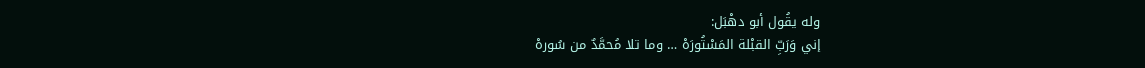وله يقُول أبو دهْبَل:
إني وَرَبِّ القبْلة المَسْتُورَهْ … وما تلا مُحمَّدٌ من سُورهْ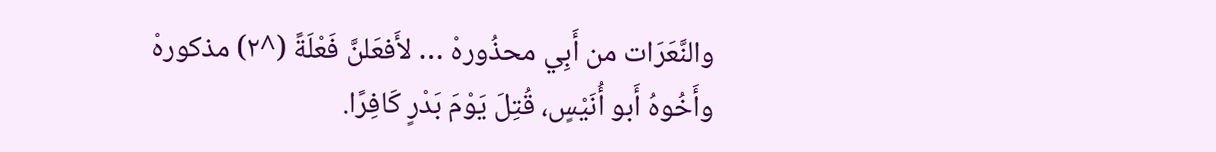والنَّعَرَات من أَبِي محذُورهْ … لأَفعَلنَّ فَعْلَةً (^٢) مذكورهْ
وأَخُوهُ أَبو أُنَيْسٍ، قُتِلَ يَوْمَ بَدْرٍ كَافِرًا.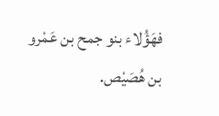فهَؤُلاء بنو جمح بن عَمْرو بن هُصَيْص.